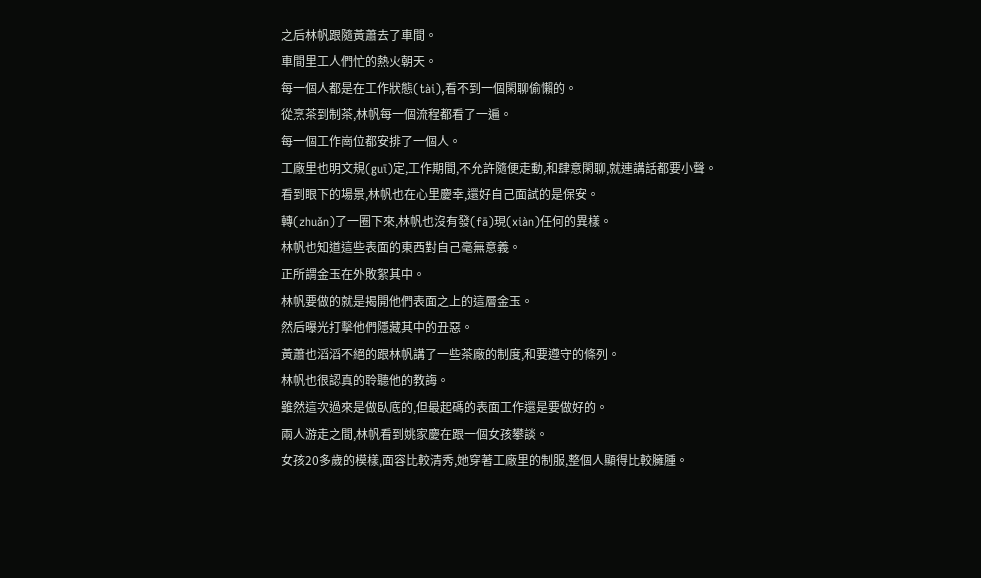之后林帆跟隨黃蕭去了車間。
車間里工人們忙的熱火朝天。
每一個人都是在工作狀態(tài),看不到一個閑聊偷懶的。
從烹茶到制茶,林帆每一個流程都看了一遍。
每一個工作崗位都安排了一個人。
工廠里也明文規(guī)定,工作期間,不允許隨便走動,和肆意閑聊,就連講話都要小聲。
看到眼下的場景,林帆也在心里慶幸,還好自己面試的是保安。
轉(zhuǎn)了一圈下來,林帆也沒有發(fā)現(xiàn)任何的異樣。
林帆也知道這些表面的東西對自己毫無意義。
正所謂金玉在外敗絮其中。
林帆要做的就是揭開他們表面之上的這層金玉。
然后曝光打擊他們隱藏其中的丑惡。
黃蕭也滔滔不絕的跟林帆講了一些茶廠的制度,和要遵守的條列。
林帆也很認真的聆聽他的教誨。
雖然這次過來是做臥底的,但最起碼的表面工作還是要做好的。
兩人游走之間,林帆看到姚家慶在跟一個女孩攀談。
女孩20多歲的模樣,面容比較清秀,她穿著工廠里的制服,整個人顯得比較臃腫。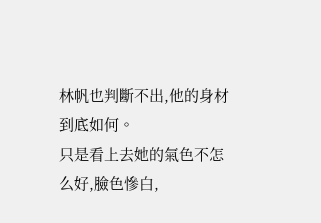林帆也判斷不出,他的身材到底如何。
只是看上去她的氣色不怎么好,臉色慘白,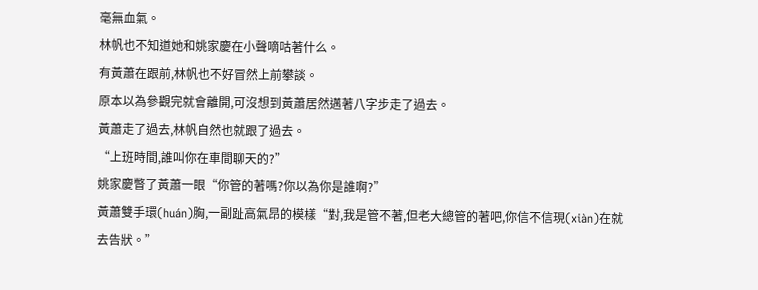毫無血氣。
林帆也不知道她和姚家慶在小聲嘀咕著什么。
有黃蕭在跟前,林帆也不好冒然上前攀談。
原本以為參觀完就會離開,可沒想到黃蕭居然邁著八字步走了過去。
黃蕭走了過去,林帆自然也就跟了過去。
“上班時間,誰叫你在車間聊天的?”
姚家慶瞥了黃蕭一眼“你管的著嗎?你以為你是誰啊?”
黃蕭雙手環(huán)胸,一副趾高氣昂的模樣“對,我是管不著,但老大總管的著吧,你信不信現(xiàn)在就去告狀。”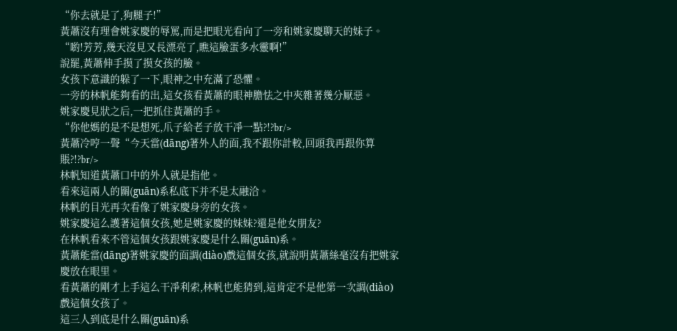“你去就是了,狗腿子!”
黃蕭沒有理會姚家慶的辱罵,而是把眼光看向了一旁和姚家慶聊天的妹子。
“喲!芳芳,幾天沒見又長漂亮了,瞧這臉蛋多水靈啊!”
說罷,黃蕭伸手摸了摸女孩的臉。
女孩下意識的躲了一下,眼神之中充滿了恐懼。
一旁的林帆能夠看的出,這女孩看黃蕭的眼神膽怯之中夾雜著幾分厭惡。
姚家慶見狀之后,一把抓住黃蕭的手。
“你他媽的是不是想死,爪子給老子放干凈一點?!?br/>
黃蕭冷哼一聲“今天當(dāng)著外人的面,我不跟你計較,回頭我再跟你算賬?!?br/>
林帆知道黃蕭口中的外人就是指他。
看來這兩人的關(guān)系私底下并不是太融洽。
林帆的目光再次看像了姚家慶身旁的女孩。
姚家慶這么護著這個女孩,她是姚家慶的妹妹?還是他女朋友?
在林帆看來不管這個女孩跟姚家慶是什么關(guān)系。
黃蕭能當(dāng)著姚家慶的面調(diào)戲這個女孩,就說明黃蕭絲毫沒有把姚家慶放在眼里。
看黃蕭的剛才上手這么干凈利索,林帆也能猜到,這肯定不是他第一次調(diào)戲這個女孩了。
這三人到底是什么關(guān)系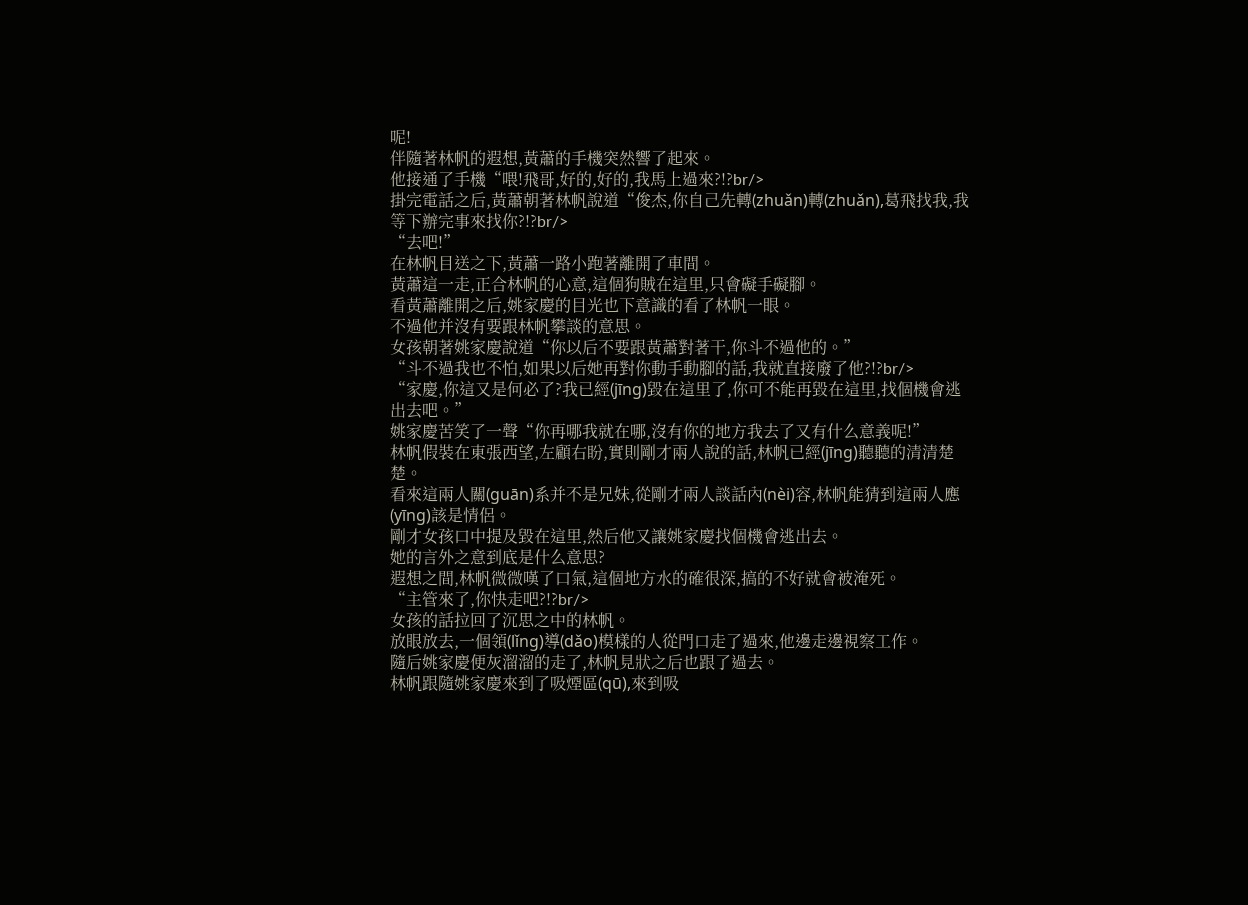呢!
伴隨著林帆的遐想,黃蕭的手機突然響了起來。
他接通了手機“喂!飛哥,好的,好的,我馬上過來?!?br/>
掛完電話之后,黃蕭朝著林帆說道“俊杰,你自己先轉(zhuǎn)轉(zhuǎn),葛飛找我,我等下辦完事來找你?!?br/>
“去吧!”
在林帆目送之下,黃蕭一路小跑著離開了車間。
黃蕭這一走,正合林帆的心意,這個狗賊在這里,只會礙手礙腳。
看黃蕭離開之后,姚家慶的目光也下意識的看了林帆一眼。
不過他并沒有要跟林帆攀談的意思。
女孩朝著姚家慶說道“你以后不要跟黃蕭對著干,你斗不過他的。”
“斗不過我也不怕,如果以后她再對你動手動腳的話,我就直接廢了他?!?br/>
“家慶,你這又是何必了?我已經(jīng)毀在這里了,你可不能再毀在這里,找個機會逃出去吧。”
姚家慶苦笑了一聲“你再哪我就在哪,沒有你的地方我去了又有什么意義呢!”
林帆假裝在東張西望,左顧右盼,實則剛才兩人說的話,林帆已經(jīng)聽聽的清清楚楚。
看來這兩人關(guān)系并不是兄妹,從剛才兩人談話內(nèi)容,林帆能猜到這兩人應(yīng)該是情侶。
剛才女孩口中提及毀在這里,然后他又讓姚家慶找個機會逃出去。
她的言外之意到底是什么意思?
遐想之間,林帆微微嘆了口氣,這個地方水的確很深,搞的不好就會被淹死。
“主管來了,你快走吧?!?br/>
女孩的話拉回了沉思之中的林帆。
放眼放去,一個領(lǐng)導(dǎo)模樣的人從門口走了過來,他邊走邊視察工作。
隨后姚家慶便灰溜溜的走了,林帆見狀之后也跟了過去。
林帆跟隨姚家慶來到了吸煙區(qū),來到吸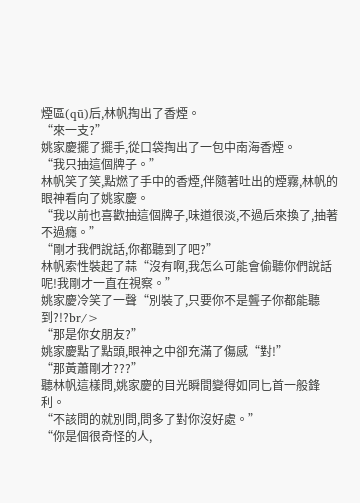煙區(qū)后,林帆掏出了香煙。
“來一支?”
姚家慶擺了擺手,從口袋掏出了一包中南海香煙。
“我只抽這個牌子。”
林帆笑了笑,點燃了手中的香煙,伴隨著吐出的煙霧,林帆的眼神看向了姚家慶。
“我以前也喜歡抽這個牌子,味道很淡,不過后來換了,抽著不過癮。”
“剛才我們說話,你都聽到了吧?”
林帆索性裝起了蒜“沒有啊,我怎么可能會偷聽你們說話呢!我剛才一直在視察。”
姚家慶冷笑了一聲“別裝了,只要你不是聾子你都能聽到?!?br/>
“那是你女朋友?”
姚家慶點了點頭,眼神之中卻充滿了傷感“對!”
“那黃蕭剛才???”
聽林帆這樣問,姚家慶的目光瞬間變得如同匕首一般鋒利。
“不該問的就別問,問多了對你沒好處。”
“你是個很奇怪的人,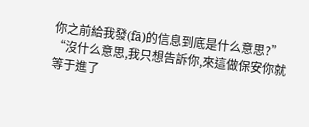你之前給我發(fā)的信息到底是什么意思?”
“沒什么意思,我只想告訴你,來這做保安你就等于進了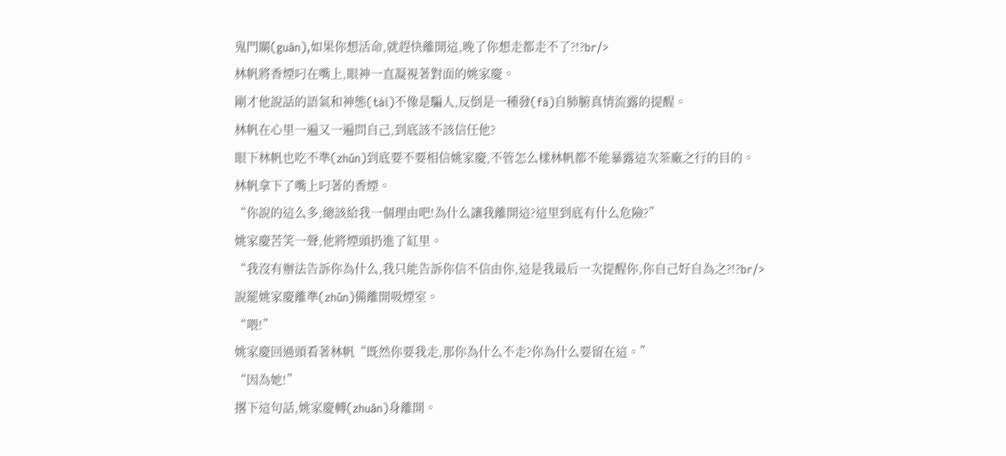鬼門關(guān),如果你想活命,就趕快離開這,晚了你想走都走不了?!?br/>
林帆將香煙叼在嘴上,眼神一直凝視著對面的姚家慶。
剛才他說話的語氣和神態(tài)不像是騙人,反倒是一種發(fā)自肺腑真情流露的提醒。
林帆在心里一遍又一遍問自己,到底該不該信任他?
眼下林帆也吃不準(zhǔn)到底要不要相信姚家慶,不管怎么樣林帆都不能暴露這次茶廠之行的目的。
林帆拿下了嘴上叼著的香煙。
“你說的這么多,總該給我一個理由吧!為什么讓我離開這?這里到底有什么危險?”
姚家慶苦笑一聲,他將煙頭扔進了缸里。
“我沒有辦法告訴你為什么,我只能告訴你信不信由你,這是我最后一次提醒你,你自己好自為之?!?br/>
說罷姚家慶離準(zhǔn)備離開吸煙室。
“喂!”
姚家慶回過頭看著林帆“既然你要我走,那你為什么不走?你為什么要留在這。”
“因為她!”
撂下這句話,姚家慶轉(zhuǎn)身離開。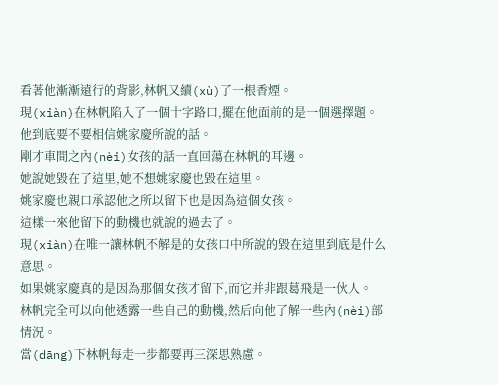看著他漸漸遠行的背影,林帆又續(xù)了一根香煙。
現(xiàn)在林帆陷入了一個十字路口,擺在他面前的是一個選擇題。
他到底要不要相信姚家慶所說的話。
剛才車間之內(nèi)女孩的話一直回蕩在林帆的耳邊。
她說她毀在了這里,她不想姚家慶也毀在這里。
姚家慶也親口承認他之所以留下也是因為這個女孩。
這樣一來他留下的動機也就說的過去了。
現(xiàn)在唯一讓林帆不解是的女孩口中所說的毀在這里到底是什么意思。
如果姚家慶真的是因為那個女孩才留下,而它并非跟葛飛是一伙人。
林帆完全可以向他透露一些自己的動機,然后向他了解一些內(nèi)部情況。
當(dāng)下林帆每走一步都要再三深思熟慮。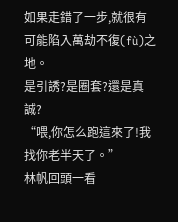如果走錯了一步,就很有可能陷入萬劫不復(fù)之地。
是引誘?是圈套?還是真誠?
“喂,你怎么跑這來了!我找你老半天了。”
林帆回頭一看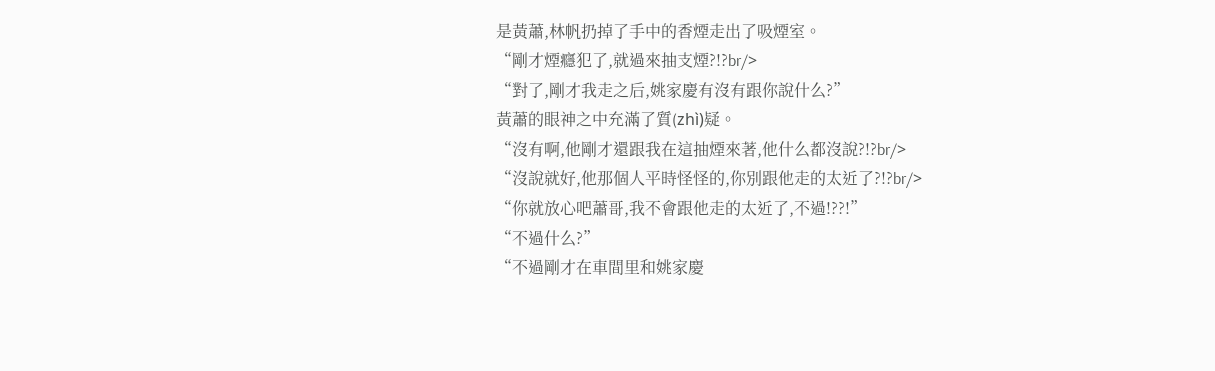是黃蕭,林帆扔掉了手中的香煙走出了吸煙室。
“剛才煙癮犯了,就過來抽支煙?!?br/>
“對了,剛才我走之后,姚家慶有沒有跟你說什么?”
黃蕭的眼神之中充滿了質(zhì)疑。
“沒有啊,他剛才還跟我在這抽煙來著,他什么都沒說?!?br/>
“沒說就好,他那個人平時怪怪的,你別跟他走的太近了?!?br/>
“你就放心吧蕭哥,我不會跟他走的太近了,不過!??!”
“不過什么?”
“不過剛才在車間里和姚家慶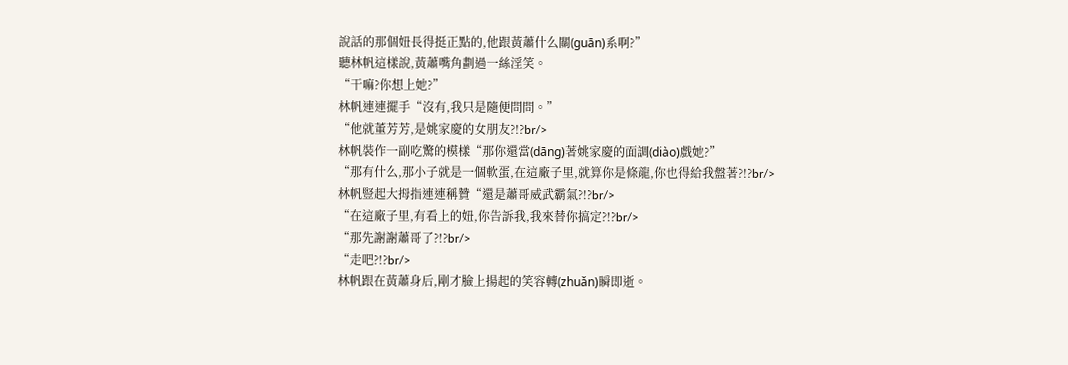說話的那個妞長得挺正點的,他跟黃蕭什么關(guān)系啊?”
聽林帆這樣說,黃蕭嘴角劃過一絲淫笑。
“干嘛?你想上她?”
林帆連連擺手“沒有,我只是隨便問問。”
“他就董芳芳,是姚家慶的女朋友?!?br/>
林帆裝作一副吃驚的模樣“那你還當(dāng)著姚家慶的面調(diào)戲她?”
“那有什么,那小子就是一個軟蛋,在這廠子里,就算你是條龍,你也得給我盤著?!?br/>
林帆豎起大拇指連連稱贊“還是蕭哥威武霸氣?!?br/>
“在這廠子里,有看上的妞,你告訴我,我來替你搞定?!?br/>
“那先謝謝蕭哥了?!?br/>
“走吧?!?br/>
林帆跟在黃蕭身后,剛才臉上揚起的笑容轉(zhuǎn)瞬即逝。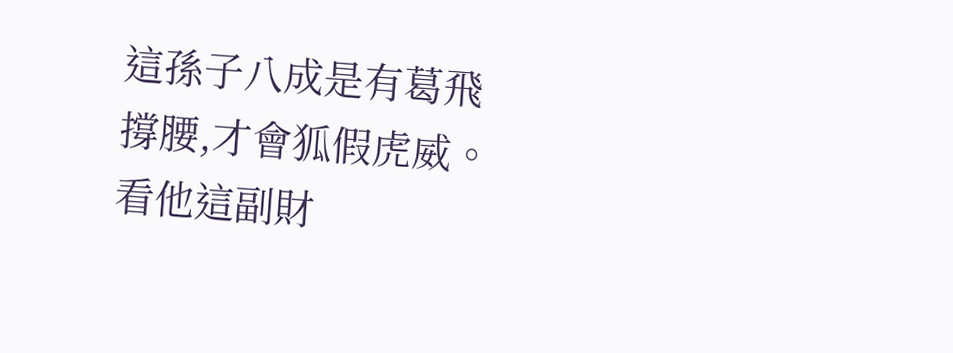這孫子八成是有葛飛撐腰,才會狐假虎威。
看他這副財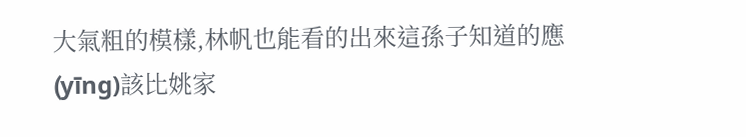大氣粗的模樣,林帆也能看的出來這孫子知道的應(yīng)該比姚家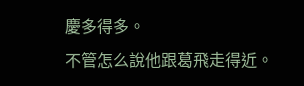慶多得多。
不管怎么說他跟葛飛走得近。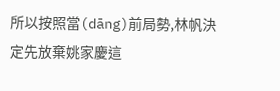所以按照當(dāng)前局勢,林帆決定先放棄姚家慶這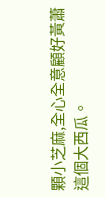顆小芝麻,全心全意顧好黃蕭這個大西瓜。